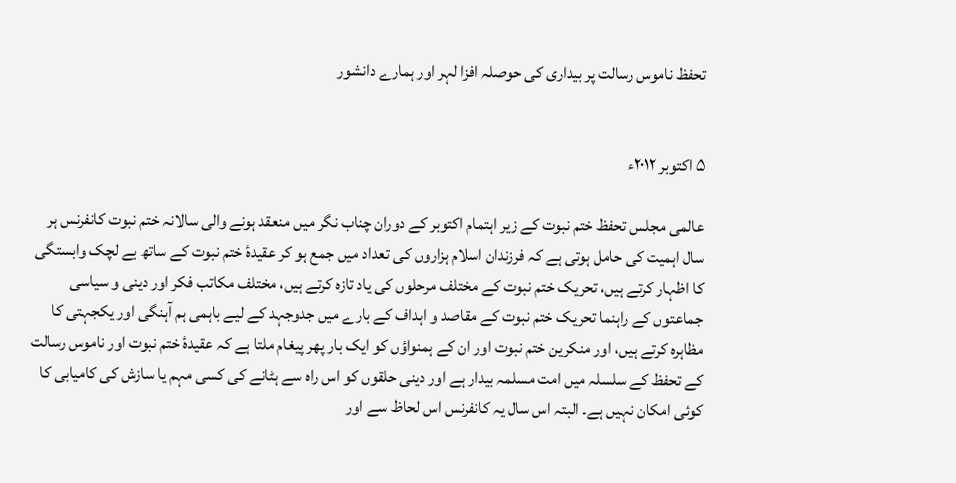تحفظ ناموس رسالت پر بیداری کی حوصلہ افزا لہر اور ہمارے دانشور


۵ اکتوبر ۲۰۱۲ء

عالمی مجلس تحفظ ختم نبوت کے زیر اہتمام اکتوبر کے دوران چناب نگر میں منعقد ہونے والی سالانہ ختم نبوت کانفرنس ہر سال اہمیت کی حامل ہوتی ہے کہ فرزندان اسلام ہزاروں کی تعداد میں جمع ہو کر عقیدۂ ختم نبوت کے ساتھ بے لچک وابستگی کا اظہار کرتے ہیں، تحریک ختم نبوت کے مختلف مرحلوں کی یاد تازہ کرتے ہیں، مختلف مکاتب فکر اور دینی و سیاسی جماعتوں کے راہنما تحریک ختم نبوت کے مقاصد و اہداف کے بارے میں جدوجہد کے لیے باہمی ہم آہنگی اور یکجہتی کا مظاہرہ کرتے ہیں، اور منکرین ختم نبوت اور ان کے ہمنواؤں کو ایک بار پھر پیغام ملتا ہے کہ عقیدۂ ختم نبوت اور ناموس رسالت کے تحفظ کے سلسلہ میں امت مسلمہ بیدار ہے اور دینی حلقوں کو اس راہ سے ہٹانے کی کسی مہم یا سازش کی کامیابی کا کوئی امکان نہیں ہے۔ البتہ اس سال یہ کانفرنس اس لحاظ سے اور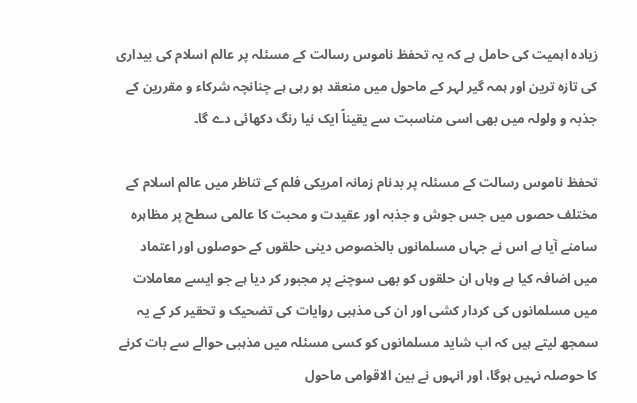زیادہ اہمیت کی حامل ہے کہ یہ تحفظ ناموس رسالت کے مسئلہ پر عالم اسلام کی بیداری کی تازہ ترین اور ہمہ گیر لہر کے ماحول میں منعقد ہو رہی ہے چنانچہ شرکاء و مقررین کے جذبہ و ولولہ میں بھی اسی مناسبت سے یقیناً ایک نیا رنگ دکھائی دے گا۔

تحفظ ناموس رسالت کے مسئلہ پر بدنام زمانہ امریکی فلم کے تناظر میں عالم اسلام کے مختلف حصوں میں جس جوش و جذبہ اور عقیدت و محبت کا عالمی سطح پر مظاہرہ سامنے آیا ہے اس نے جہاں مسلمانوں بالخصوص دینی حلقوں کے حوصلوں اور اعتماد میں اضافہ کیا ہے وہاں ان حلقوں کو بھی سوچنے پر مجبور کر دیا ہے جو ایسے معاملات میں مسلمانوں کی کردار کشی اور ان کی مذہبی روایات کی تضحیک و تحقیر کر کے یہ سمجھ لیتے ہیں کہ اب شاید مسلمانوں کو کسی مسئلہ میں مذہبی حوالے سے بات کرنے کا حوصلہ نہیں ہوگا، اور انہوں نے بین الاقوامی ماحول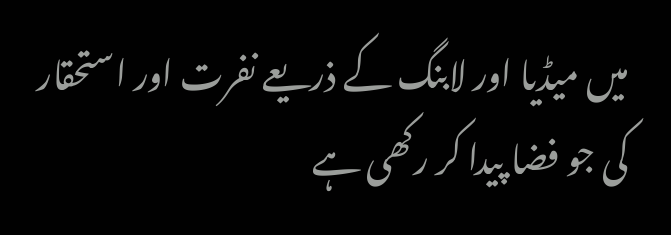میں میڈیا اور لابنگ کے ذریعے نفرت اور استحقار کی جو فضا پیدا کر رکھی ہے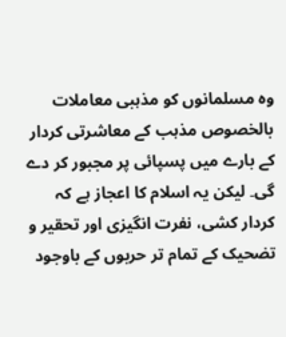وہ مسلمانوں کو مذہبی معاملات بالخصوص مذہب کے معاشرتی کردار کے بارے میں پسپائی پر مجبور کر دے گی۔ لیکن یہ اسلام کا اعجاز ہے کہ کردار کشی، نفرت انگیزی اور تحقیر و تضحیک کے تمام تر حربوں کے باوجود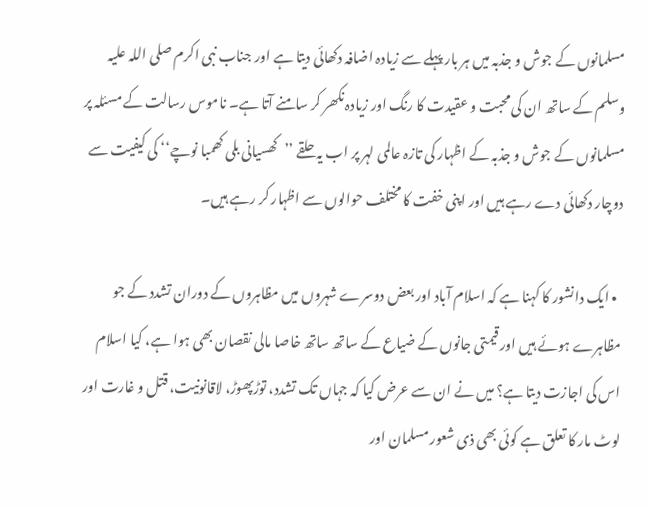مسلمانوں کے جوش و جذبہ میں ہر بار پہلے سے زیادہ اضافہ دکھائی دیتا ہے اور جناب نبی اکرم صلی اللہ علیہ وسلم کے ساتھ ان کی محبت و عقیدت کا رنگ اور زیادہ نکھر کر سامنے آتا ہے۔ ناموس رسالت کے مسئلہ پر مسلمانوں کے جوش و جذبہ کے اظہار کی تازہ عالمی لہر پر اب یہ حلقے ’’کھسیانی بلی کھمبا نوچے‘‘ کی کیفیت سے دوچار دکھائی دے رہے ہیں اور اپنی خفت کا مختلف حوالوں سے اظہار کر رہے ہیں۔

  • ایک دانشور کا کہنا ہے کہ اسلام آباد اور بعض دوسرے شہروں میں مظاہروں کے دوران تشدد کے جو مظاہرے ہوئے ہیں اور قیمتی جانوں کے ضیاع کے ساتھ ساتھ خاصا مالی نقصان بھی ہوا ہے، کیا اسلام اس کی اجازت دیتا ہے؟ میں نے ان سے عرض کیا کہ جہاں تک تشدد، توڑپھوڑ، لاقانونیت، قتل و غارت اور لوٹ مار کا تعلق ہے کوئی بھی ذی شعور مسلمان اور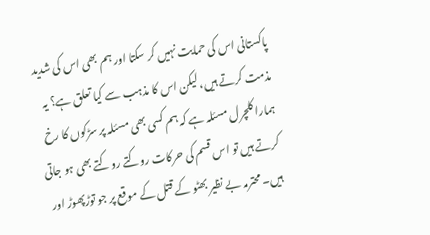پاکستانی اس کی حمایت نہیں کر سکتا اور ہم بھی اس کی شدید مذمت کرتے ہیں، لیکن اس کا مذہب سے کیا تعلق ہے؟ یہ ہمارا کلچرل مسئلہ ہے کہ ہم کسی بھی مسئلہ پر سڑکوں کا رخ کرتے ہیں تو اس قسم کی حرکات روکتے روکتے بھی ہو جاتی ہیں۔ محترمہ بے نظیر بھٹو کے قتل کے موقع پر جو توڑپھوڑ اور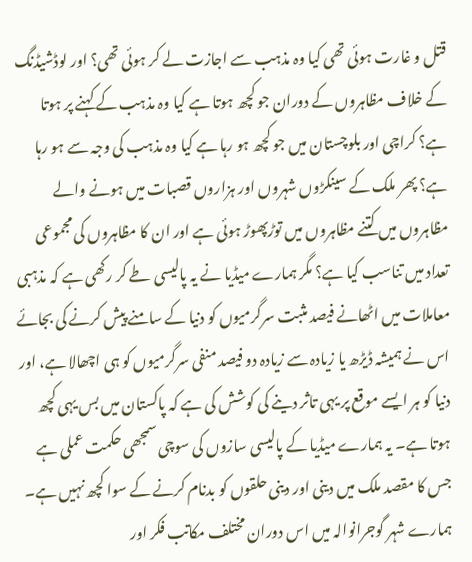قتل و غارت ہوئی تھی کیا وہ مذہب سے اجازت لے کر ہوئی تھی؟ اور لوڈشیڈنگ کے خلاف مظاہروں کے دوران جو کچھ ہوتا ہے کیا وہ مذہب کے کہنے پر ہوتا ہے؟ کراچی اور بلوچستان میں جو کچھ ہو رہا ہے کیا وہ مذہب کی وجہ سے ہو رہا ہے؟ پھر ملک کے سینکڑوں شہروں اور ہزاروں قصبات میں ہونے والے مظاہروں میں کتنے مظاہروں میں توڑپھوڑ ہوئی ہے اور ان کا مظاہروں کی مجموعی تعداد میں تناسب کیا ہے؟ مگر ہمارے میڈیا نے یہ پالیسی طے کر رکھی ہے کہ مذہبی معاملات میں اٹھانے فیصد مثبت سرگرمیوں کو دنیا کے سامنے پیش کرنے کی بجائے اس نے ہمیشہ ڈیڑھ یا زیادہ سے زیادہ دو فیصد منفی سرگرمیوں کو ہی اچھالا ہے، اور دنیا کو ہر ایسے موقع پر یہی تاثر دینے کی کوشش کی ہے کہ پاکستان میں بس یہی کچھ ہوتا ہے۔ یہ ہمارے میڈیا کے پالیسی سازوں کی سوچی سمجھی حکمت عملی ہے جس کا مقصد ملک میں دینی اور دینی حلقوں کو بدنام کرنے کے سوا کچھ نہیں ہے۔ ہمارے شہر گوجرانوالہ میں اس دوران مختلف مکاتب فکر اور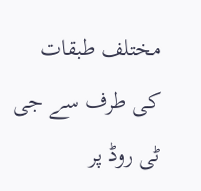مختلف طبقات کی طرف سے جی ٹی روڈ پر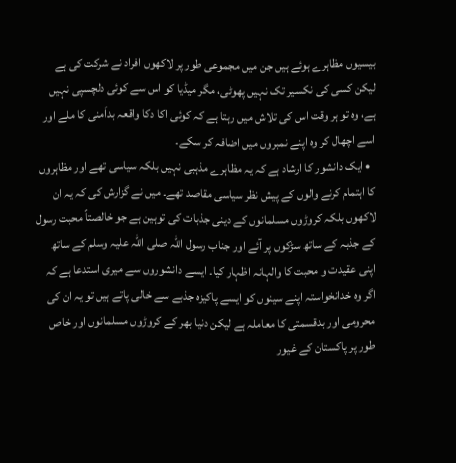بیسیوں مظاہرے ہوئے ہیں جن میں مجموعی طور پر لاکھوں افراد نے شرکت کی ہے لیکن کسی کی نکسیر تک نہیں پھوٹی، مگر میڈیا کو اس سے کوئی دلچسپی نہیں ہے، وہ تو ہر وقت اس کی تلاش میں رہتا ہے کہ کوئی اکا دکا واقعہ بداَمنی کا ملے اور اسے اچھال کر وہ اپنے نمبروں میں اضافہ کر سکے۔
  • ایک دانشور کا ارشاد ہے کہ یہ مظاہرے مذہبی نہیں بلکہ سیاسی تھے اور مظاہروں کا اہتمام کرنے والوں کے پیش نظر سیاسی مقاصد تھے۔ میں نے گزارش کی کہ یہ ان لاکھوں بلکہ کروڑوں مسلمانوں کے دینی جذبات کی توہین ہے جو خالصتاً محبت رسول کے جذبہ کے ساتھ سڑکوں پر آئے اور جناب رسول اللہ صلی اللہ علیہ وسلم کے ساتھ اپنی عقیدت و محبت کا والہانہ اظہار کیا۔ ایسے دانشوروں سے میری استدعا ہے کہ اگر وہ خدانخواستہ اپنے سینوں کو ایسے پاکیزہ جذبے سے خالی پاتے ہیں تو یہ ان کی محرومی اور بدقسمتی کا معاملہ ہے لیکن دنیا بھر کے کروڑوں مسلمانوں اور خاص طور پر پاکستان کے غیور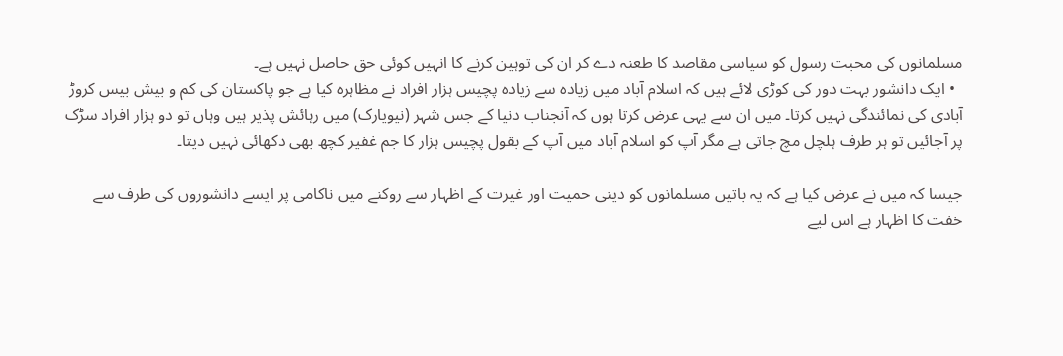مسلمانوں کی محبت رسول کو سیاسی مقاصد کا طعنہ دے کر ان کی توہین کرنے کا انہیں کوئی حق حاصل نہیں ہے۔
  • ایک دانشور بہت دور کی کوڑی لائے ہیں کہ اسلام آباد میں زیادہ سے زیادہ پچیس ہزار افراد نے مظاہرہ کیا ہے جو پاکستان کی کم و بیش بیس کروڑ آبادی کی نمائندگی نہیں کرتا۔ میں ان سے یہی عرض کرتا ہوں کہ آنجناب دنیا کے جس شہر (نیویارک) میں رہائش پذیر ہیں وہاں تو دو ہزار افراد سڑک پر آجائیں تو ہر طرف ہلچل مچ جاتی ہے مگر آپ کو اسلام آباد میں آپ کے بقول پچیس ہزار کا جم غفیر کچھ بھی دکھائی نہیں دیتا۔

جیسا کہ میں نے عرض کیا ہے کہ یہ باتیں مسلمانوں کو دینی حمیت اور غیرت کے اظہار سے روکنے میں ناکامی پر ایسے دانشوروں کی طرف سے خفت کا اظہار ہے اس لیے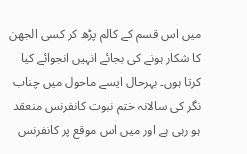میں اس قسم کے کالم پڑھ کر کسی الجھن کا شکار ہونے کی بجائے انہیں انجوائے کیا کرتا ہوں۔ بہرحال ایسے ماحول میں چناب نگر کی سالانہ ختم نبوت کانفرنس منعقد ہو رہی ہے اور میں اس موقع پر کانفرنس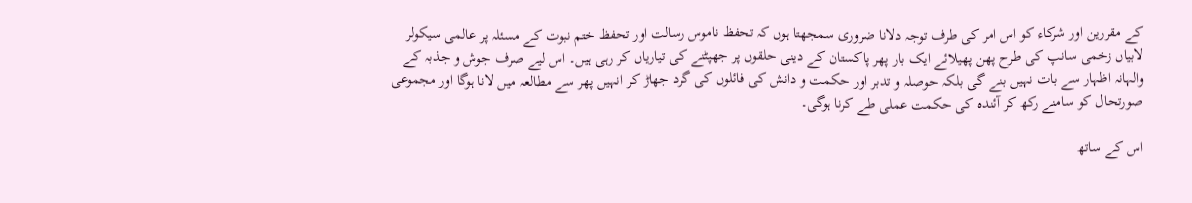کے مقررین اور شرکاء کو اس امر کی طرف توجہ دلانا ضروری سمجھتا ہوں کہ تحفظ ناموس رسالت اور تحفظ ختم نبوت کے مسئلہ پر عالمی سیکولر لابیاں زخمی سانپ کی طرح پھن پھیلائے ایک بار پھر پاکستان کے دینی حلقوں پر جھپٹنے کی تیاریاں کر رہی ہیں۔ اس لیے صرف جوش و جذبہ کے والہانہ اظہار سے بات نہیں بنے گی بلکہ حوصلہ و تدبر اور حکمت و دانش کی فائلوں کی گرد جھاڑ کر انہیں پھر سے مطالعہ میں لانا ہوگا اور مجموعی صورتحال کو سامنے رکھ کر آئندہ کی حکمت عملی طے کرنا ہوگی۔

اس کے ساتھ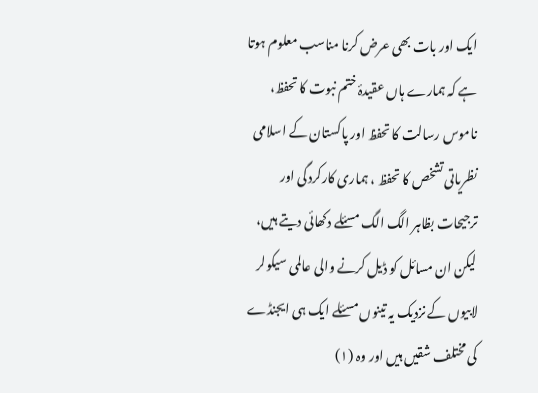ایک اور بات بھی عرض کرنا مناسب معلوم ہوتا ہے کہ ہمارے ہاں عقیدۂ ختم نبوت کا تحفظ، ناموس رسالت کا تحفظ اور پاکستان کے اسلامی نظریاتی تشخص کا تحفظ ، ہماری کارکردگی اور ترجیحات بظاہر الگ الگ مسئلے دکھائی دیتے ہیں، لیکن ان مسائل کو ڈیل کرنے والی عالمی سیکولر لابیوں کے نزدیک یہ تینوں مسئلے ایک ہی ایجنڈے کی مختلف شقیں ہیں اور وہ (۱)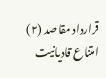قرارداد مقاصد (۲) امتناع قادیانیت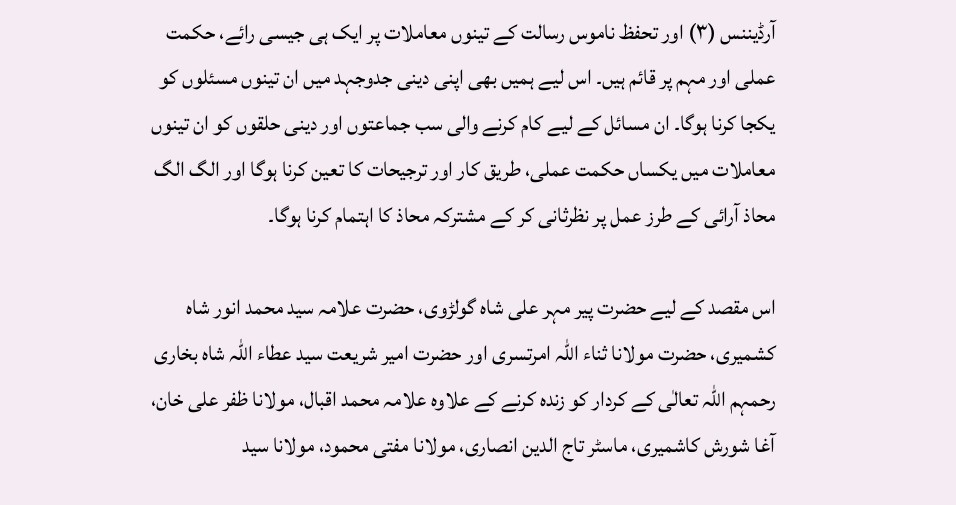آرڈیننس (۳) اور تحفظ ناموس رسالت کے تینوں معاملات پر ایک ہی جیسی رائے، حکمت عملی اور مہم پر قائم ہیں۔ اس لیے ہمیں بھی اپنی دینی جدوجہد میں ان تینوں مسئلوں کو یکجا کرنا ہوگا۔ ان مسائل کے لیے کام کرنے والی سب جماعتوں اور دینی حلقوں کو ان تینوں معاملات میں یکساں حکمت عملی، طریق کار اور ترجیحات کا تعین کرنا ہوگا اور الگ الگ محاذ آرائی کے طرز عمل پر نظرثانی کر کے مشترکہ محاذ کا اہتمام کرنا ہوگا۔

اس مقصد کے لیے حضرت پیر مہر علی شاہ گولڑوی، حضرت علامہ سید محمد انور شاہ کشمیری، حضرت مولانا ثناء اللہ امرتسری اور حضرت امیر شریعت سید عطاء اللہ شاہ بخاری رحمہم اللہ تعالٰی کے کردار کو زندہ کرنے کے علاوہ علامہ محمد اقبال، مولانا ظفر علی خان، آغا شورش کاشمیری، ماسٹر تاج الدین انصاری، مولانا مفتی محمود، مولانا سید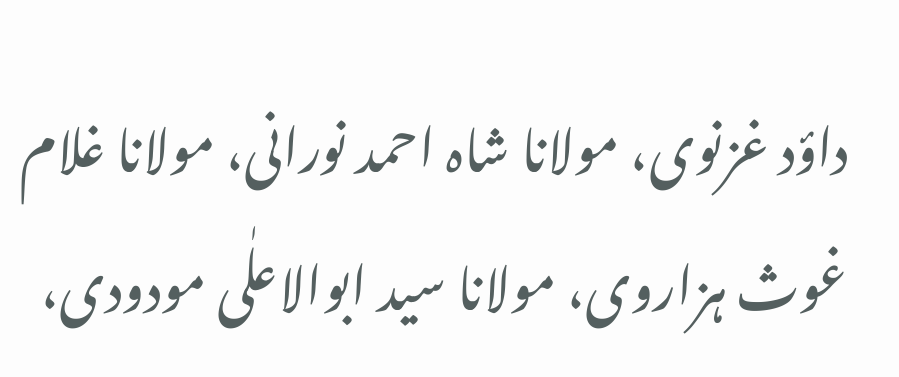داؤد غزنوی، مولانا شاہ احمد نورانی، مولانا غلام غوث ہزاروی، مولانا سید ابوالاعلٰی مودودی،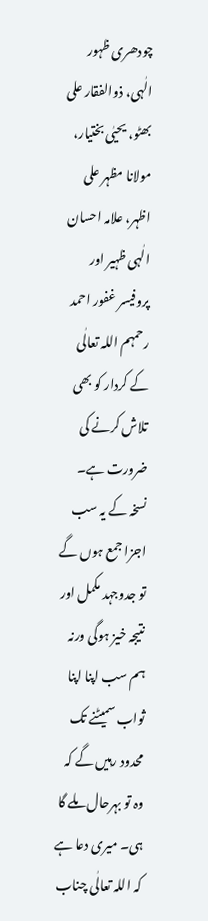چودھری ظہور الٰہی، ذوالفقار علی بھٹو، یحیٰی بختیار، مولانا مظہر علی اظہر، علامہ احسان الٰہی ظہیر اور پروفیسر غفور احمد رحمہم اللہ تعالٰی کے کردار کو بھی تلاش کرنے کی ضرورت ہے۔ نسخہ کے یہ سب اجزا جمع ہوں گے تو جدوجہد مکمل اور نتیجہ خیز ہوگی ورنہ ہم سب اپنا اپنا ثواب سمیٹنے تک محدود رہیں گے کہ وہ تو بہرحال ملے گا ہی۔ میری دعا ہے کہ اللہ تعالٰی چناب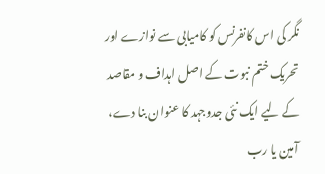نگر کی اس کانفرنس کو کامیابی سے نوازے اور تحریک ختم نبوت کے اصل اہداف و مقاصد کے لیے ایک نئی جدوجہد کا عنوان بنا دے، آمین یا رب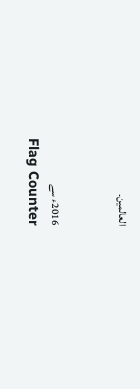العالمین۔


2016ء سے
Flag Counter